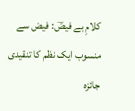کلامِ بے فیضؔ: فیض سے منسوب ایک نظم کا تنقیدی جائزہ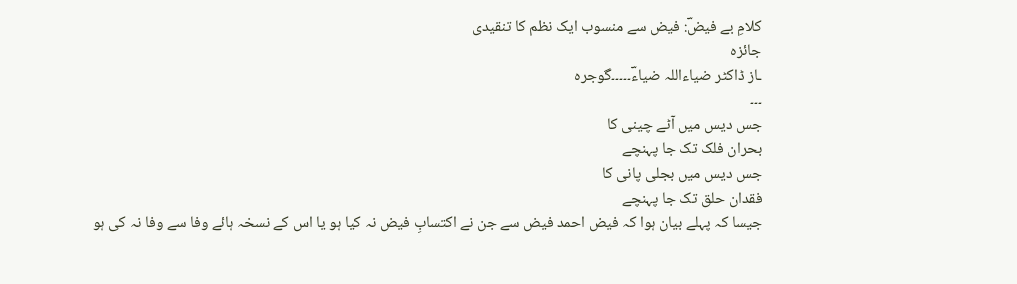کلامِ بے فیضؔ: فیض سے منسوب ایک نظم کا تنقیدی
جائزہ
ـاز ڈاکٹر ضیاءاللہ ضیاءؔ۔۔۔۔۔گوجرہ
۔۔۔
جس دیس میں آٹے چینی کا
بحران فلک تک جا پہنچے
جس دیس میں بجلی پانی کا
فقدان حلق تک جا پہنچے
جیسا کہ پہلے بیان ہوا کہ فیض احمد فیض سے جن نے اکتسابِ فیض نہ کیا ہو یا اس کے نسخہ ہائے وفا سے وفا نہ کی ہو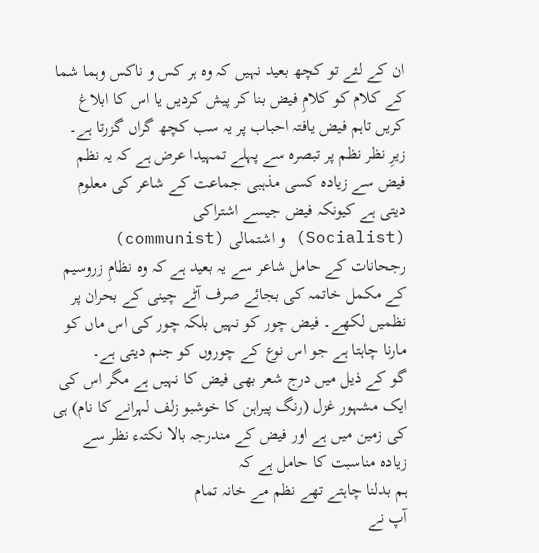ان کے لئے تو کچھ بعید نہیں کہ وہ ہر کس و ناکس وہما شما کے کلام کو کلامِ فیض بنا کر پیش کردیں یا اس کا ابلاغ کریں تاہم فیض یافتہ احباب پر یہ سب کچھ گراں گزرتا ہے۔
زیرِ نظر نظم پر تبصرہ سے پہلے تمہیدا عرض ہے کہ یہ نظم فیض سے زیادہ کسی مذہبی جماعت کے شاعر کی معلوم دیتی ہے کیونکہ فیض جیسے اشتراکی
(Socialist) و اشتمالی (communist)
رجحانات کے حامل شاعر سے یہ بعید ہے کہ وہ نظامِ زروسیم کے مکمل خاتمہ کی بجائے صرف آٹے چینی کے بحران پر نظمیں لکھے۔ فیض چور کو نہیں بلکہ چور کی اس ماں کو مارنا چاہتا ہے جو اس نوع کے چوروں کو جنم دیتی ہے۔
گو کے ذیل میں درج شعر بھی فیض کا نہیں ہے مگر اس کی ایک مشہور غزل (رنگ پیراہن کا خوشبو زلف لہرانے کا نام) ہی کی زمین میں ہے اور فیض کے مندرجہ بالا نکتہء نظر سے زیادہ مناسبت کا حامل ہے کہ
ہم بدلنا چاہتے تھے نظم مے خانہ تمام
آپ نے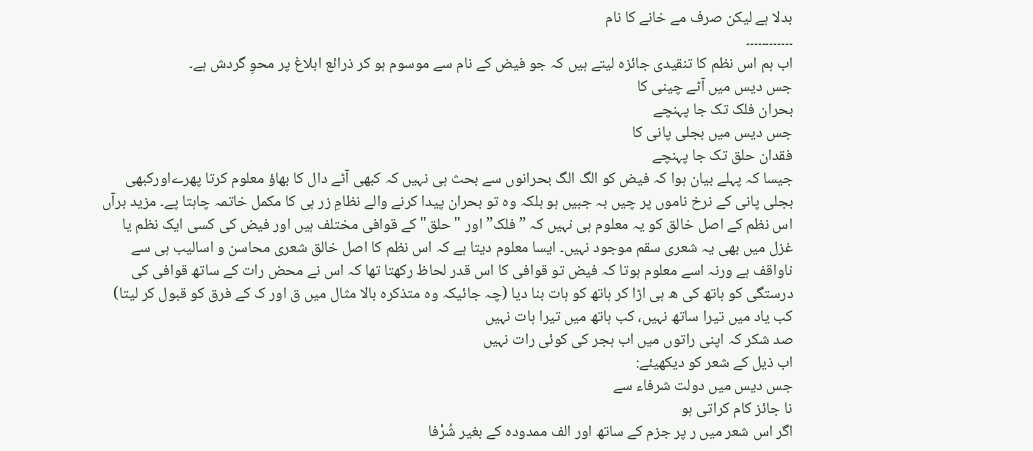بدلا ہے لیکن صرف مے خانے کا نام
۔۔۔۔۔۔۔۔۔۔۔۔
اب ہم اس نظم کا تنقیدی جائزہ لیتے ہیں کہ جو فیض کے نام سے موسوم ہو کر ذرائع ابلاغ پر محوِ گردش ہے۔
جس دیس میں آٹے چینی کا
بحران فلک تک جا پہنچے
جس دیس میں بجلی پانی کا
فقدان حلق تک جا پہنچے
جیسا کہ پہلے بیان ہوا کہ فیض کو الگ الگ بحرانوں سے بحث ہی نہیں کہ کبھی آٹے دال کا بھاؤ معلوم کرتا پھرےاورکبھی بجلی پانی کے نرخ ناموں پر چیں بہ جبیں ہو بلکہ وہ تو بحران پیدا کرنے والے نظامِ زر ہی کا مکمل خاتمہ چاہتا پے۔ مزید برآں اس نظم کے اصل خالق کو یہ معلوم ہی نہیں کہ ”فلک” اور "حلق" کے قوافی مختلف ہیں اور فیض کی کسی ایک نظم یا غزل میں بھی یہ شعری سقم موجود نہیں۔ ایسا معلوم دیتا ہے کہ اس نظم کا اصل خالق شعری محاسن و اسالیب ہی سے ناواقف ہے ورنہ اسے معلوم ہوتا کہ فیض تو قوافی کا اس قدر لحاظ رکھتا تھا کہ اس نے محض رات کے ساتھ قوافی کی درستگی کو ہاتھ کی ھ ہی اڑا کر ہاتھ کو ہات بنا دیا (چہ جائیکہ وہ متذکرہ بالا مثال میں ق اور ک کے فرق کو قبول کر لیتا)
کب یاد میں تیرا ساتھ نہیں، کب ہاتھ میں تیرا ہات نہیں
صد شکر کہ اپنی راتوں میں اب ہجر کی کوئی رات نہیں
اب ذیل کے شعر کو دیکھیئے:
جس دیس میں دولت شرفاء سے
نا جائز کام کراتی ہو
اگر اس شعر میں ر پر جزم کے ساتھ اور الف ممدودہ کے بغیر شُرْفا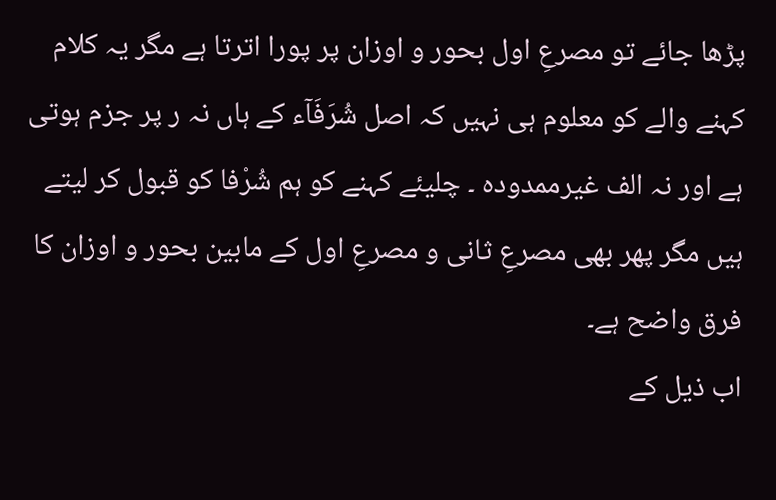پڑھا جائے تو مصرعِ اول بحور و اوزان پر پورا اترتا ہے مگر یہ کلام کہنے والے کو معلوم ہی نہیں کہ اصل شُرَفَآء کے ہاں نہ ر پر جزم ہوتی ہے اور نہ الف غیرممدودہ ۔ چلیئے کہنے کو ہم شُرْفا کو قبول کر لیتے ہیں مگر پھر بھی مصرعِ ثانی و مصرعِ اول کے مابین بحور و اوزان کا فرق واضح ہے۔
اب ذیل کے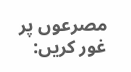مصرعوں پر غور کریں: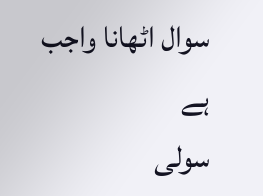سوال اٹھانا واجب ہے
سولی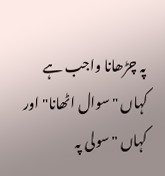پہ چڑھانا واجب ہے
کہاں "سوال اٹھانا" اور کہاں "سولی پہ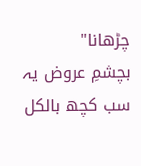چڑھانا"
بچشمِ عروض یہ سب کچھ بالکل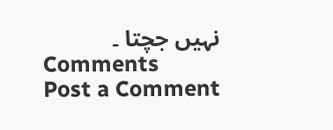نہیں جچتا ۔
Comments
Post a Comment